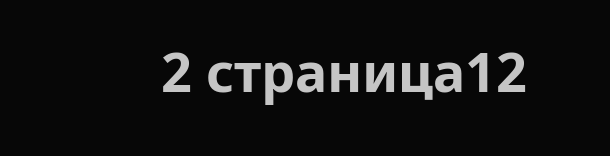2 страница12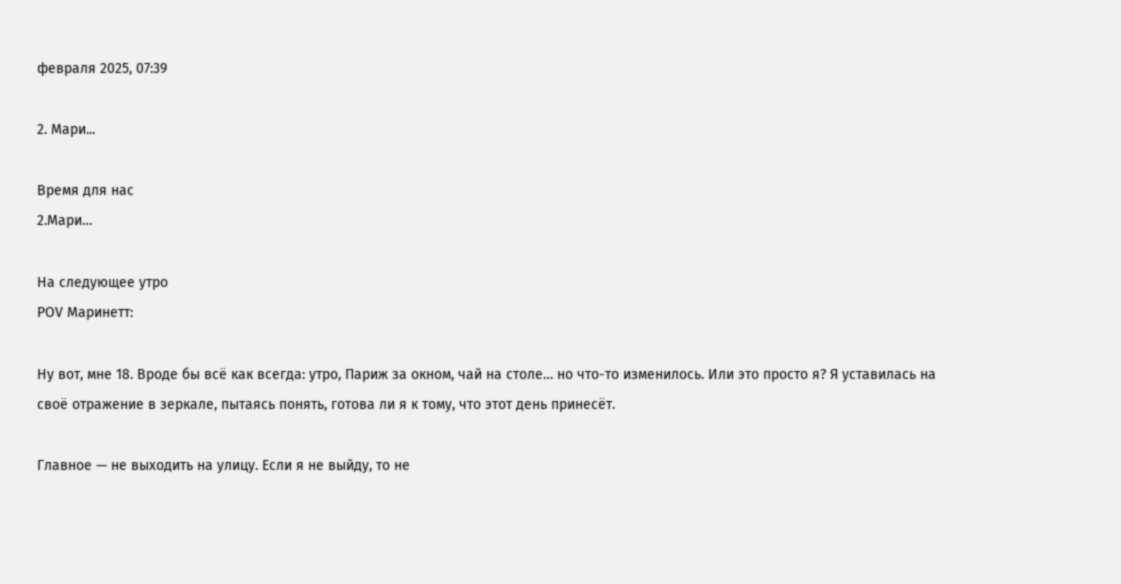февраля 2025, 07:39

2. Мари...

Время для нас
2.Мари…

На следующее утро
POV Маринетт:

Ну вот, мне 18. Вроде бы всё как всегда: утро, Париж за окном, чай на столе… но что-то изменилось. Или это просто я? Я уставилась на своё отражение в зеркале, пытаясь понять, готова ли я к тому, что этот день принесёт.

Главное — не выходить на улицу. Если я не выйду, то не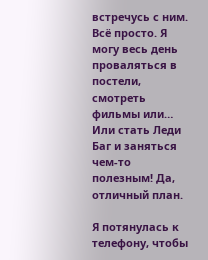встречусь с ним. Всё просто. Я могу весь день проваляться в постели, смотреть фильмы или… Или стать Леди Баг и заняться чем-то полезным! Да, отличный план.

Я потянулась к телефону, чтобы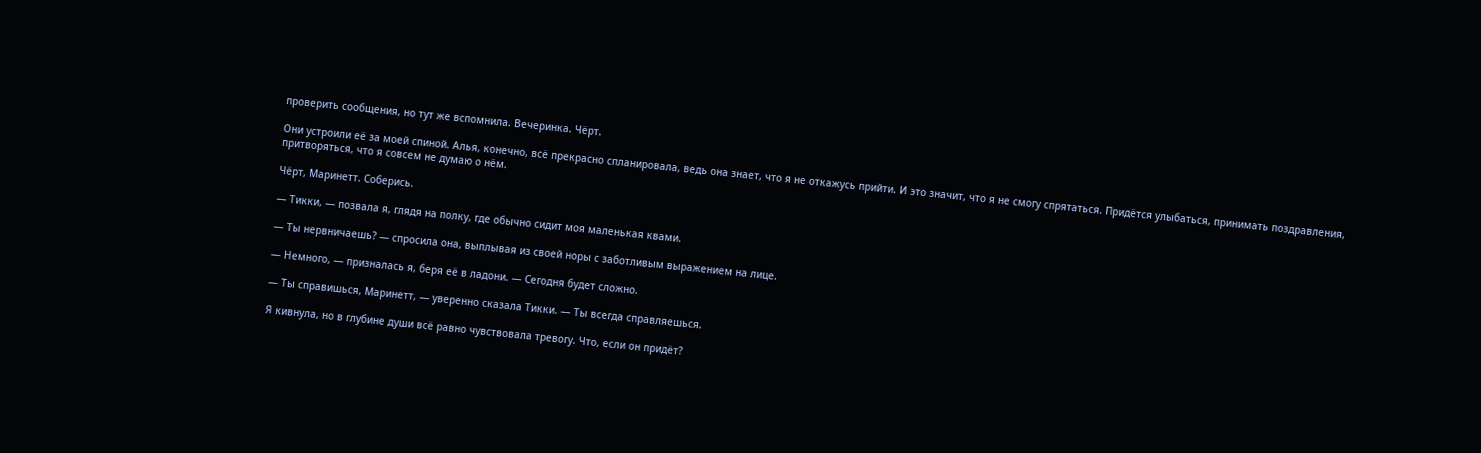проверить сообщения, но тут же вспомнила. Вечеринка. Чёрт.

Они устроили её за моей спиной. Алья, конечно, всё прекрасно спланировала, ведь она знает, что я не откажусь прийти. И это значит, что я не смогу спрятаться. Придётся улыбаться, принимать поздравления, притворяться, что я совсем не думаю о нём.

Чёрт, Маринетт. Соберись.

— Тикки, — позвала я, глядя на полку, где обычно сидит моя маленькая квами.

— Ты нервничаешь? — спросила она, выплывая из своей норы с заботливым выражением на лице.

— Немного, — призналась я, беря её в ладони. — Сегодня будет сложно.

— Ты справишься, Маринетт, — уверенно сказала Тикки. — Ты всегда справляешься.

Я кивнула, но в глубине души всё равно чувствовала тревогу. Что, если он придёт?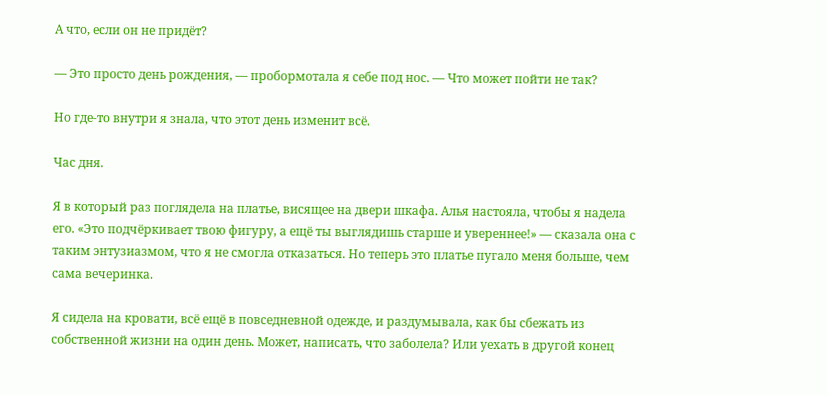А что, если он не придёт?

— Это просто день рождения, — пробормотала я себе под нос. — Что может пойти не так?

Но где-то внутри я знала, что этот день изменит всё.

Час дня.

Я в который раз поглядела на платье, висящее на двери шкафа. Алья настояла, чтобы я надела его. «Это подчёркивает твою фигуру, а ещё ты выглядишь старше и увереннее!» — сказала она с таким энтузиазмом, что я не смогла отказаться. Но теперь это платье пугало меня больше, чем сама вечеринка.

Я сидела на кровати, всё ещё в повседневной одежде, и раздумывала, как бы сбежать из собственной жизни на один день. Может, написать, что заболела? Или уехать в другой конец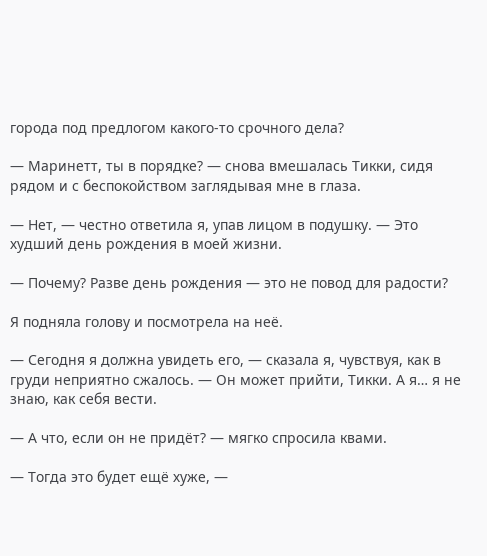города под предлогом какого-то срочного дела?

— Маринетт, ты в порядке? — снова вмешалась Тикки, сидя рядом и с беспокойством заглядывая мне в глаза.

— Нет, — честно ответила я, упав лицом в подушку. — Это худший день рождения в моей жизни.

— Почему? Разве день рождения — это не повод для радости?

Я подняла голову и посмотрела на неё.

— Сегодня я должна увидеть его, — сказала я, чувствуя, как в груди неприятно сжалось. — Он может прийти, Тикки. А я… я не знаю, как себя вести.

— А что, если он не придёт? — мягко спросила квами.

— Тогда это будет ещё хуже, —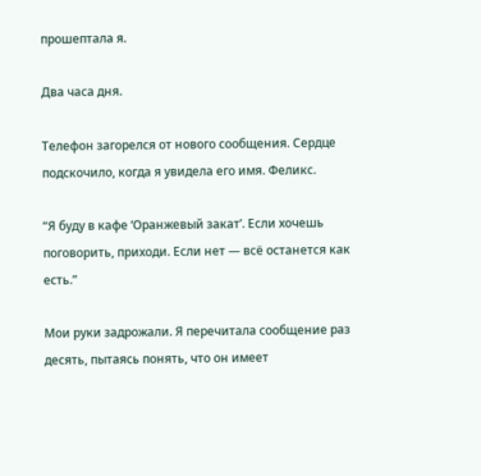прошептала я.

Два часа дня.

Телефон загорелся от нового сообщения. Сердце подскочило, когда я увидела его имя. Феликс.

“Я буду в кафе ‘Оранжевый закат’. Если хочешь поговорить, приходи. Если нет — всё останется как есть.”

Мои руки задрожали. Я перечитала сообщение раз десять, пытаясь понять, что он имеет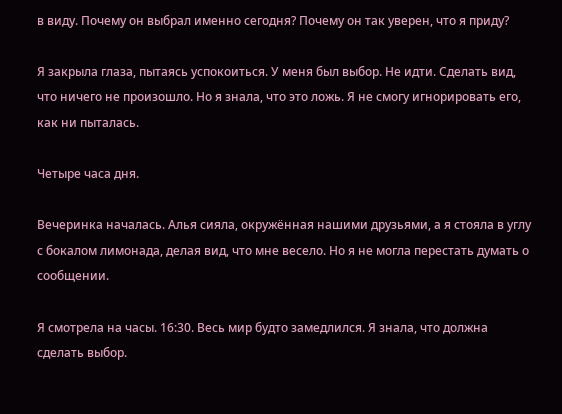в виду. Почему он выбрал именно сегодня? Почему он так уверен, что я приду?

Я закрыла глаза, пытаясь успокоиться. У меня был выбор. Не идти. Сделать вид, что ничего не произошло. Но я знала, что это ложь. Я не смогу игнорировать его, как ни пыталась.

Четыре часа дня.

Вечеринка началась. Алья сияла, окружённая нашими друзьями, а я стояла в углу с бокалом лимонада, делая вид, что мне весело. Но я не могла перестать думать о сообщении.

Я смотрела на часы. 16:30. Весь мир будто замедлился. Я знала, что должна сделать выбор.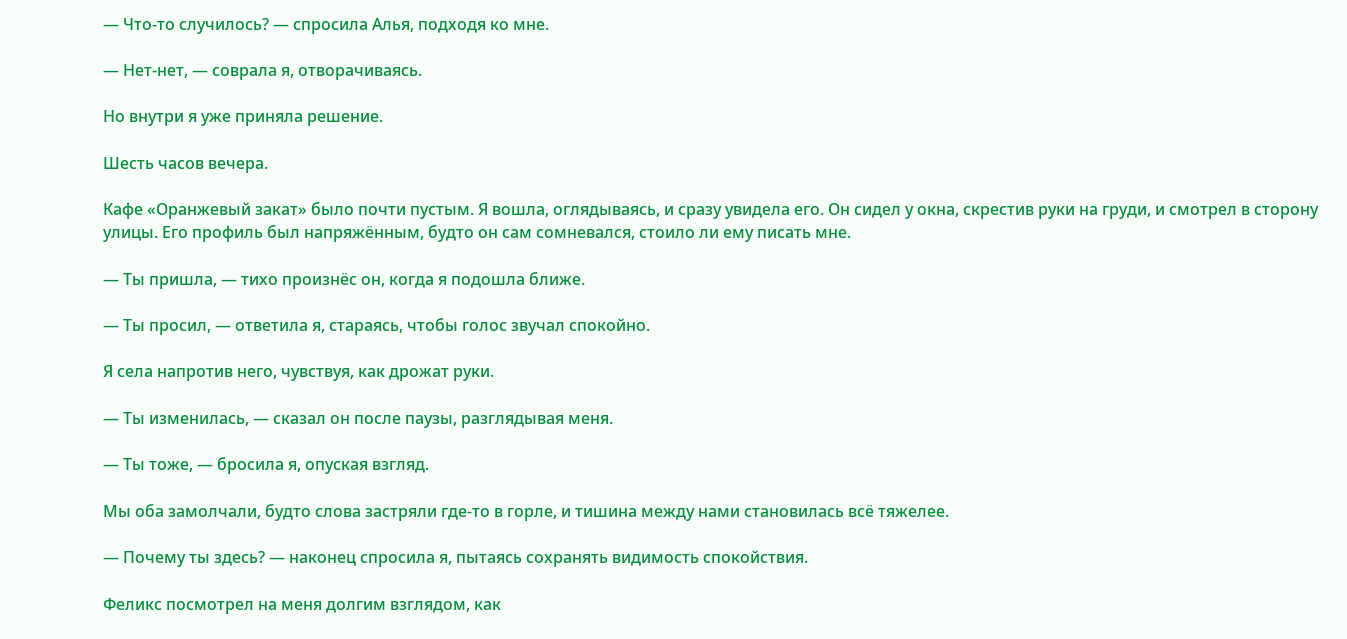— Что-то случилось? — спросила Алья, подходя ко мне.

— Нет-нет, — соврала я, отворачиваясь.

Но внутри я уже приняла решение.

Шесть часов вечера.

Кафе «Оранжевый закат» было почти пустым. Я вошла, оглядываясь, и сразу увидела его. Он сидел у окна, скрестив руки на груди, и смотрел в сторону улицы. Его профиль был напряжённым, будто он сам сомневался, стоило ли ему писать мне.

— Ты пришла, — тихо произнёс он, когда я подошла ближе.

— Ты просил, — ответила я, стараясь, чтобы голос звучал спокойно.

Я села напротив него, чувствуя, как дрожат руки.

— Ты изменилась, — сказал он после паузы, разглядывая меня.

— Ты тоже, — бросила я, опуская взгляд.

Мы оба замолчали, будто слова застряли где-то в горле, и тишина между нами становилась всё тяжелее.

— Почему ты здесь? — наконец спросила я, пытаясь сохранять видимость спокойствия.

Феликс посмотрел на меня долгим взглядом, как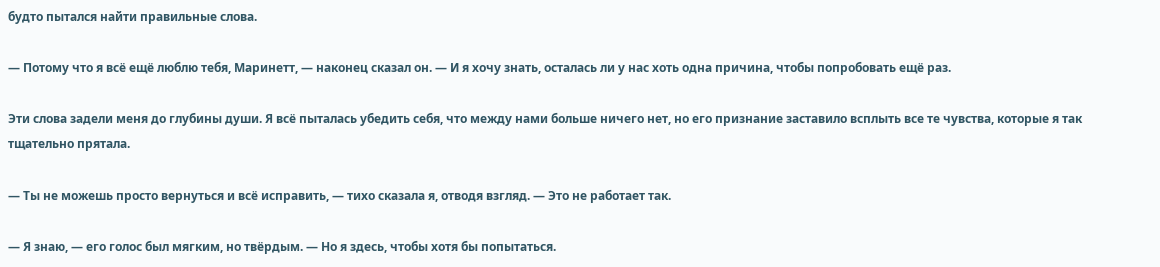будто пытался найти правильные слова.

— Потому что я всё ещё люблю тебя, Маринетт, — наконец сказал он. — И я хочу знать, осталась ли у нас хоть одна причина, чтобы попробовать ещё раз.

Эти слова задели меня до глубины души. Я всё пыталась убедить себя, что между нами больше ничего нет, но его признание заставило всплыть все те чувства, которые я так тщательно прятала.

— Ты не можешь просто вернуться и всё исправить, — тихо сказала я, отводя взгляд. — Это не работает так.

— Я знаю, — его голос был мягким, но твёрдым. — Но я здесь, чтобы хотя бы попытаться.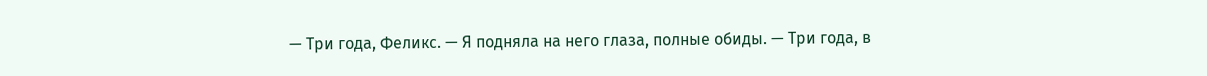— Три года, Феликс. — Я подняла на него глаза, полные обиды. — Три года, в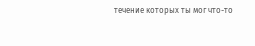течение которых ты мог что-то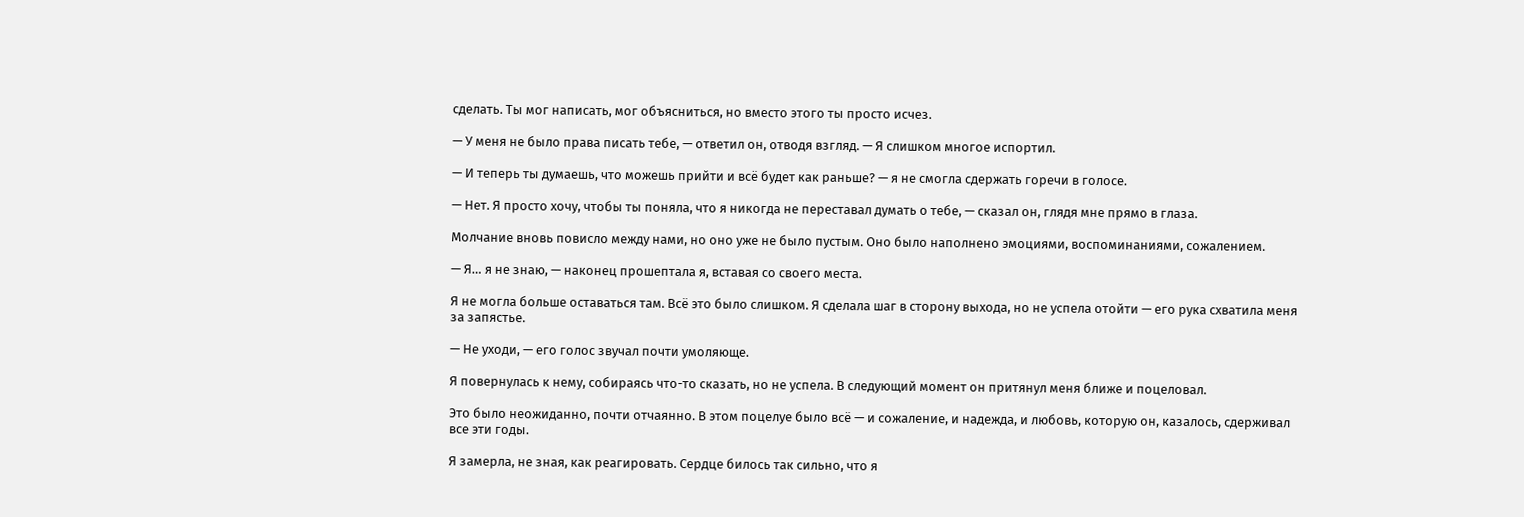сделать. Ты мог написать, мог объясниться, но вместо этого ты просто исчез.

— У меня не было права писать тебе, — ответил он, отводя взгляд. — Я слишком многое испортил.

— И теперь ты думаешь, что можешь прийти и всё будет как раньше? — я не смогла сдержать горечи в голосе.

— Нет. Я просто хочу, чтобы ты поняла, что я никогда не переставал думать о тебе, — сказал он, глядя мне прямо в глаза.

Молчание вновь повисло между нами, но оно уже не было пустым. Оно было наполнено эмоциями, воспоминаниями, сожалением.

— Я… я не знаю, — наконец прошептала я, вставая со своего места.

Я не могла больше оставаться там. Всё это было слишком. Я сделала шаг в сторону выхода, но не успела отойти — его рука схватила меня за запястье.

— Не уходи, — его голос звучал почти умоляюще.

Я повернулась к нему, собираясь что-то сказать, но не успела. В следующий момент он притянул меня ближе и поцеловал.

Это было неожиданно, почти отчаянно. В этом поцелуе было всё — и сожаление, и надежда, и любовь, которую он, казалось, сдерживал все эти годы.

Я замерла, не зная, как реагировать. Сердце билось так сильно, что я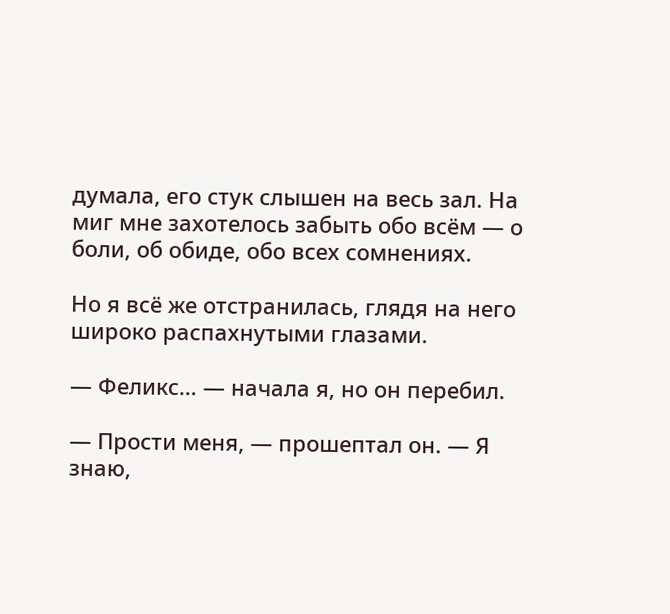думала, его стук слышен на весь зал. На миг мне захотелось забыть обо всём — о боли, об обиде, обо всех сомнениях.

Но я всё же отстранилась, глядя на него широко распахнутыми глазами.

— Феликс… — начала я, но он перебил.

— Прости меня, — прошептал он. — Я знаю,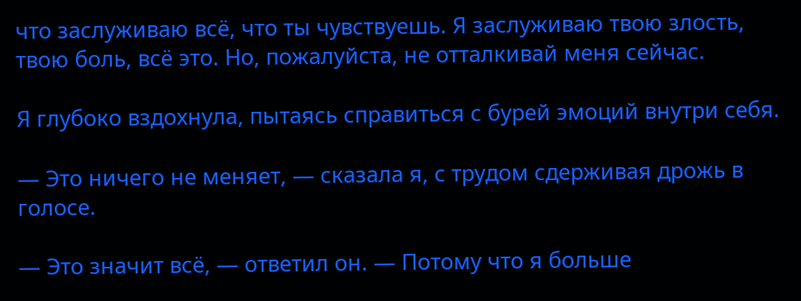что заслуживаю всё, что ты чувствуешь. Я заслуживаю твою злость, твою боль, всё это. Но, пожалуйста, не отталкивай меня сейчас.

Я глубоко вздохнула, пытаясь справиться с бурей эмоций внутри себя.

— Это ничего не меняет, — сказала я, с трудом сдерживая дрожь в голосе.

— Это значит всё, — ответил он. — Потому что я больше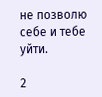не позволю себе и тебе уйти.

2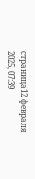страница12 февраля 2025, 07:39